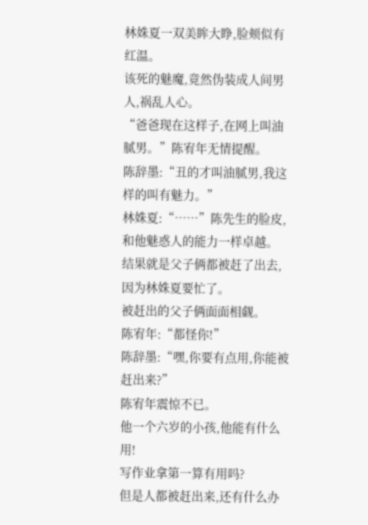林姝夏一双美眸大睁,脸颊似有红温。
该死的魅魔,竟然伪装成人间男人,祸乱人心。
“爸爸现在这样子,在网上叫油腻男。”陈宥年无情提醒。
陈辞墨:“丑的才叫油腻男,我这样的叫有魅力。”
林姝夏:“……”陈先生的脸皮,和他魅惑人的能力一样卓越。
结果就是父子俩都被赶了出去,因为林姝夏要忙了。
被赶出的父子俩面面相觑。
陈宥年:“都怪你!”
陈辞墨:“嘿,你要有点用,你能被赶出来?”
陈宥年震惊不已。
他一个六岁的小孩,他能有什么用!
写作业拿第一算有用吗?
但是人都被赶出来,还有什么办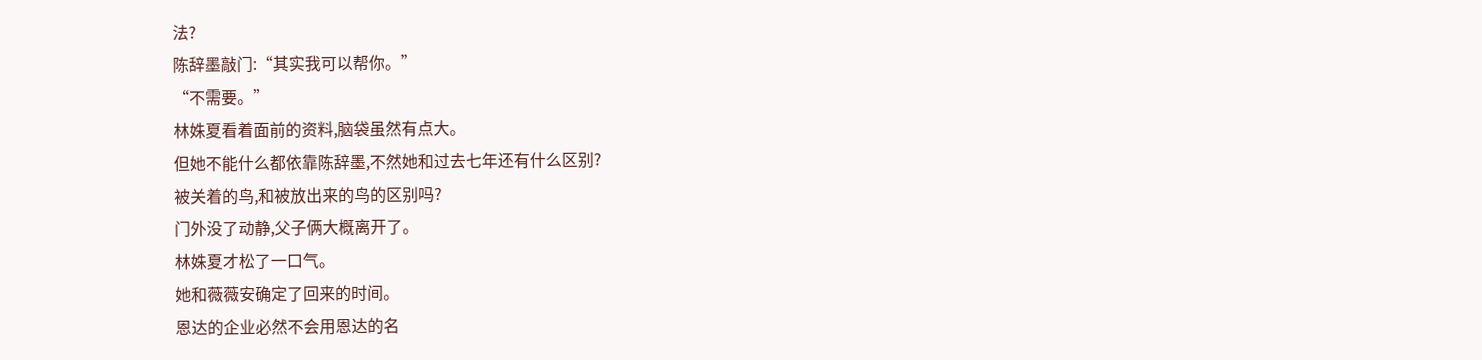法?
陈辞墨敲门:“其实我可以帮你。”
“不需要。”
林姝夏看着面前的资料,脑袋虽然有点大。
但她不能什么都依靠陈辞墨,不然她和过去七年还有什么区别?
被关着的鸟,和被放出来的鸟的区别吗?
门外没了动静,父子俩大概离开了。
林姝夏才松了一口气。
她和薇薇安确定了回来的时间。
恩达的企业必然不会用恩达的名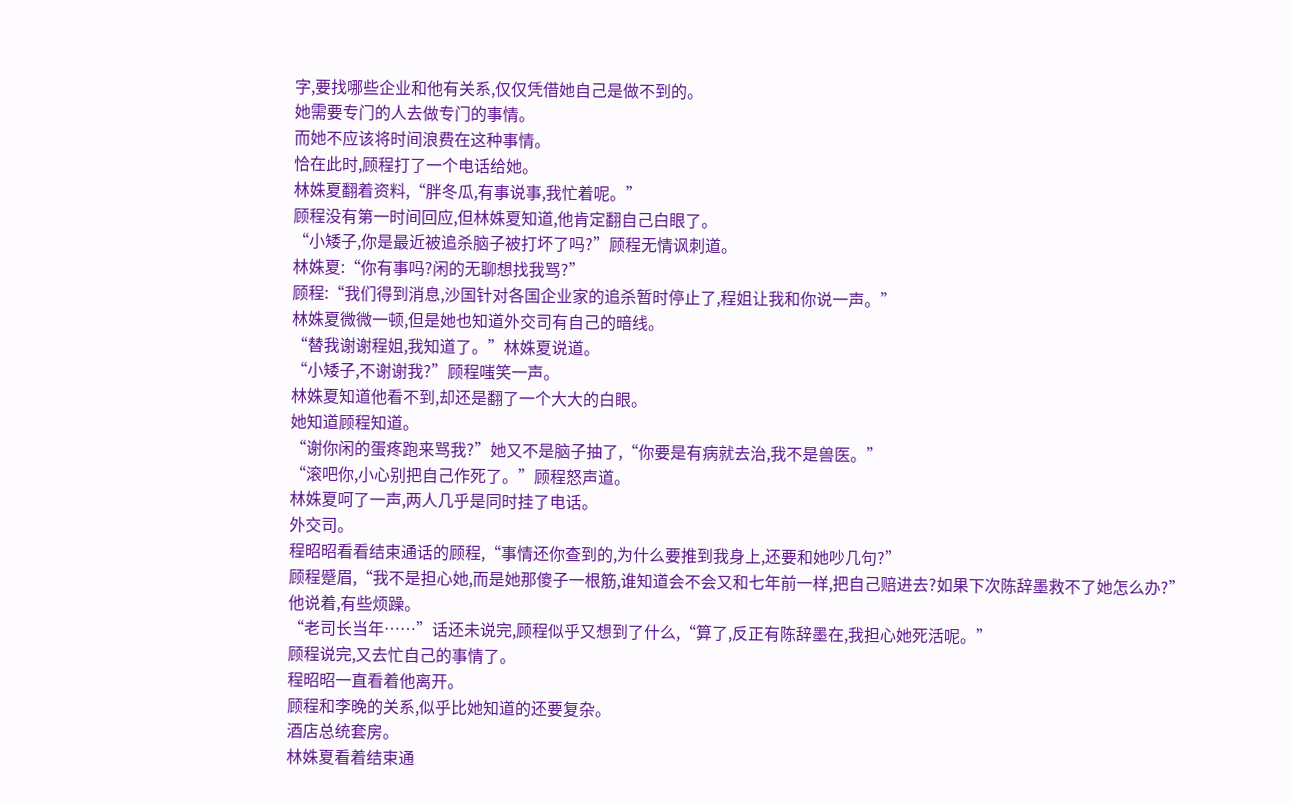字,要找哪些企业和他有关系,仅仅凭借她自己是做不到的。
她需要专门的人去做专门的事情。
而她不应该将时间浪费在这种事情。
恰在此时,顾程打了一个电话给她。
林姝夏翻着资料,“胖冬瓜,有事说事,我忙着呢。”
顾程没有第一时间回应,但林姝夏知道,他肯定翻自己白眼了。
“小矮子,你是最近被追杀脑子被打坏了吗?”顾程无情讽刺道。
林姝夏:“你有事吗?闲的无聊想找我骂?”
顾程:“我们得到消息,沙国针对各国企业家的追杀暂时停止了,程姐让我和你说一声。”
林姝夏微微一顿,但是她也知道外交司有自己的暗线。
“替我谢谢程姐,我知道了。”林姝夏说道。
“小矮子,不谢谢我?”顾程嗤笑一声。
林姝夏知道他看不到,却还是翻了一个大大的白眼。
她知道顾程知道。
“谢你闲的蛋疼跑来骂我?”她又不是脑子抽了,“你要是有病就去治,我不是兽医。”
“滚吧你,小心别把自己作死了。”顾程怒声道。
林姝夏呵了一声,两人几乎是同时挂了电话。
外交司。
程昭昭看看结束通话的顾程,“事情还你查到的,为什么要推到我身上,还要和她吵几句?”
顾程蹙眉,“我不是担心她,而是她那傻子一根筋,谁知道会不会又和七年前一样,把自己赔进去?如果下次陈辞墨救不了她怎么办?”
他说着,有些烦躁。
“老司长当年……”话还未说完,顾程似乎又想到了什么,“算了,反正有陈辞墨在,我担心她死活呢。”
顾程说完,又去忙自己的事情了。
程昭昭一直看着他离开。
顾程和李晚的关系,似乎比她知道的还要复杂。
酒店总统套房。
林姝夏看着结束通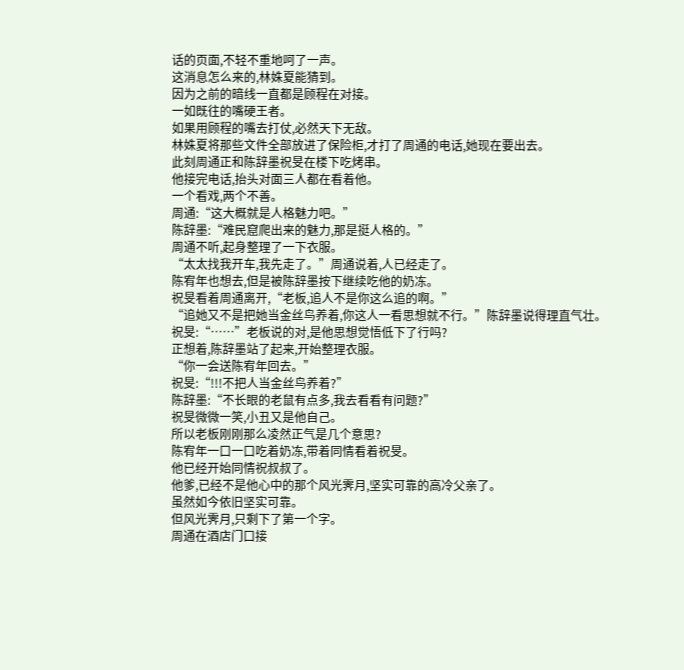话的页面,不轻不重地呵了一声。
这消息怎么来的,林姝夏能猜到。
因为之前的暗线一直都是顾程在对接。
一如既往的嘴硬王者。
如果用顾程的嘴去打仗,必然天下无敌。
林姝夏将那些文件全部放进了保险柜,才打了周通的电话,她现在要出去。
此刻周通正和陈辞墨祝旻在楼下吃烤串。
他接完电话,抬头对面三人都在看着他。
一个看戏,两个不善。
周通:“这大概就是人格魅力吧。”
陈辞墨:“难民窟爬出来的魅力,那是挺人格的。”
周通不听,起身整理了一下衣服。
“太太找我开车,我先走了。”周通说着,人已经走了。
陈宥年也想去,但是被陈辞墨按下继续吃他的奶冻。
祝旻看着周通离开,“老板,追人不是你这么追的啊。”
“追她又不是把她当金丝鸟养着,你这人一看思想就不行。”陈辞墨说得理直气壮。
祝旻:“……”老板说的对,是他思想觉悟低下了行吗?
正想着,陈辞墨站了起来,开始整理衣服。
“你一会送陈宥年回去。”
祝旻:“!!!不把人当金丝鸟养着?”
陈辞墨:“不长眼的老鼠有点多,我去看看有问题?”
祝旻微微一笑,小丑又是他自己。
所以老板刚刚那么凌然正气是几个意思?
陈宥年一口一口吃着奶冻,带着同情看着祝旻。
他已经开始同情祝叔叔了。
他爹,已经不是他心中的那个风光霁月,坚实可靠的高冷父亲了。
虽然如今依旧坚实可靠。
但风光霁月,只剩下了第一个字。
周通在酒店门口接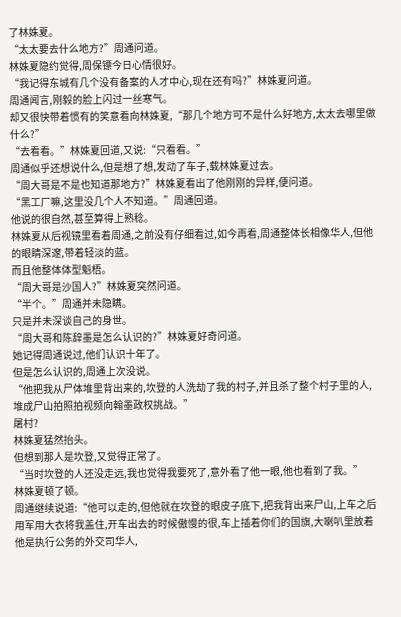了林姝夏。
“太太要去什么地方?”周通问道。
林姝夏隐约觉得,周保镖今日心情很好。
“我记得东城有几个没有备案的人才中心,现在还有吗?”林姝夏问道。
周通闻言,刚毅的脸上闪过一丝寒气。
却又很快带着惯有的笑意看向林姝夏,“那几个地方可不是什么好地方,太太去哪里做什么?”
“去看看。”林姝夏回道,又说:“只看看。”
周通似乎还想说什么,但是想了想,发动了车子,载林姝夏过去。
“周大哥是不是也知道那地方?”林姝夏看出了他刚刚的异样,便问道。
“黑工厂嘛,这里没几个人不知道。”周通回道。
他说的很自然,甚至算得上熟稔。
林姝夏从后视镜里看着周通,之前没有仔细看过,如今再看,周通整体长相像华人,但他的眼睛深邃,带着轻淡的蓝。
而且他整体体型魁梧。
“周大哥是沙国人?”林姝夏突然问道。
“半个。”周通并未隐瞒。
只是并未深谈自己的身世。
“周大哥和陈辞墨是怎么认识的?”林姝夏好奇问道。
她记得周通说过,他们认识十年了。
但是怎么认识的,周通上次没说。
“他把我从尸体堆里背出来的,坎登的人洗劫了我的村子,并且杀了整个村子里的人,堆成尸山拍照拍视频向翰墨政权挑战。”
屠村?
林姝夏猛然抬头。
但想到那人是坎登,又觉得正常了。
“当时坎登的人还没走远,我也觉得我要死了,意外看了他一眼,他也看到了我。”
林姝夏顿了顿。
周通继续说道:“他可以走的,但他就在坎登的眼皮子底下,把我背出来尸山,上车之后用军用大衣将我盖住,开车出去的时候傲慢的很,车上插着你们的国旗,大喇叭里放着他是执行公务的外交司华人,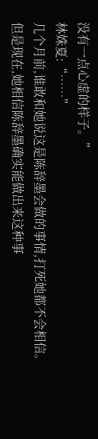没有一点心虚的样子。”
林姝夏:“……”
几个月前,谁敢和她说这是陈辞墨会做的事情,打死她都不会相信。
但是现在,她相信陈辞墨确实能做出来这种事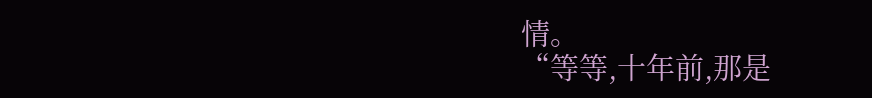情。
“等等,十年前,那是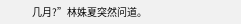几月?”林姝夏突然问道。